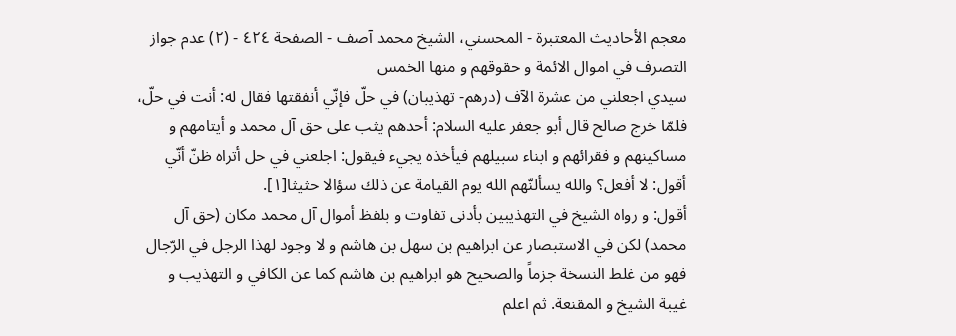معجم الأحاديث المعتبرة - المحسني، الشيخ محمد آصف - الصفحة ٤٢٤ - (٢) عدم جواز التصرف في اموال الائمة و حقوقهم و منها الخمس
سيدي اجعلني من عشرة الآف (درهم- تهذيبان) في حلّ فإنّي أنفقتها فقال له: أنت في حلّ، فلمّا خرج صالح قال أبو جعفر عليه السلام: أحدهم يثب على حق آل محمد و أيتامهم و مساكينهم و فقرائهم و ابناء سبيلهم فيأخذه يجيء فيقول: اجلعني في حل أتراه ظنّ أنّي أقول: لا أفعل؟ والله يسألنّهم الله يوم القيامة عن ذلك سؤالا حثيثا[١].
أقول: و رواه الشيخ في التهذيبين بأدنى تفاوت و بلفظ أموال آل محمد مكان (حق آل محمد) لكن في الاستبصار عن ابراهيم بن سهل بن هاشم و لا وجود لهذا الرجل في الرّجال فهو من غلط النسخة جزماً والصحيح هو ابراهيم بن هاشم كما عن الكافي و التهذيب و غيبة الشيخ و المقنعة. ثم اعلم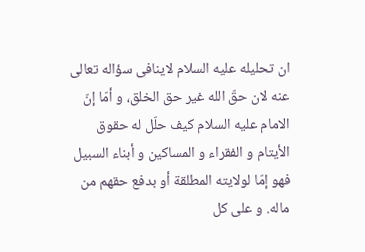ان تحليله عليه السلام لاينافى سؤاله تعالى عنه لان حقّ الله غير حق الخلق، و أمّا إنّ الامام عليه السلام كيف حلّل له حقوق الأيتام و الفقراء و المساكين و أبناء السبيل فهو إمّا لولايته المطلقة أو بدفع حقهم من ماله. و على كل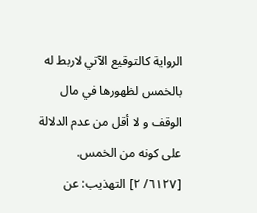الرواية كالتوقيع الآتي لاربط له بالخمس لظهورها في مال الوقف و لا أقل من عدم الدلالة على كونه من الخمس.
[٦١٢٧/ ٢] التهذيب: عن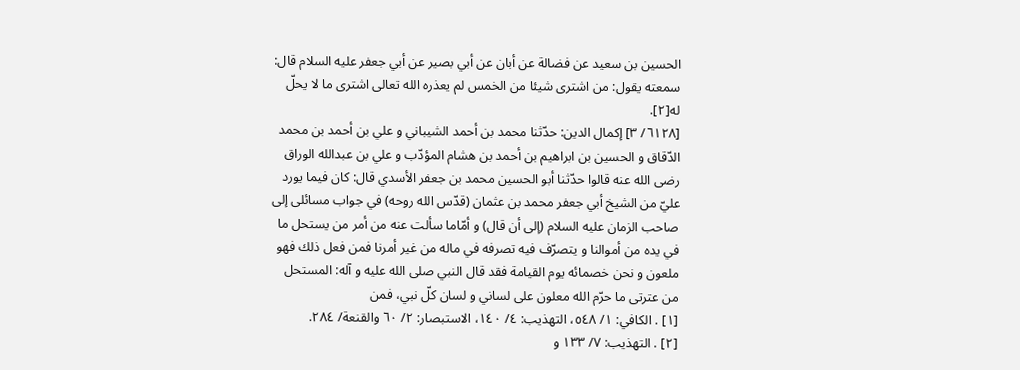الحسين بن سعيد عن فضالة عن أبان عن أبي بصير عن أبي جعفر عليه السلام قال: سمعته يقول: من اشترى شيئا من الخمس لم يعذره الله تعالى اشترى ما لا يحلّ له[٢].
[٦١٢٨/ ٣] إكمال الدين: حدّثنا محمد بن أحمد الشيباني و علي بن أحمد بن محمد الدّقاق و الحسين بن ابراهيم بن أحمد بن هشام المؤدّب و علي بن عبدالله الوراق رضى الله عنه قالوا حدّثنا أبو الحسين محمد بن جعفر الأسدي قال: كان فيما يورد عليّ من الشيخ أبي جعفر محمد بن عثمان (قدّس الله روحه) في جواب مسائلى إلى صاحب الزمان عليه السلام (إلى أن قال) و أمّاما سألت عنه من أمر من يستحل ما في يده من أموالنا و يتصرّف فيه تصرفه في ماله من غير أمرنا فمن فعل ذلك فهو ملعون و نحن خصمائه يوم القيامة فقد قال النبي صلى الله عليه و آله: المستحل من عترتى ما حرّم الله معلون على لساني و لسان كلّ نبي، فمن
[١] . الكافي: ١/ ٥٤٨، التهذيب: ٤/ ١٤٠، الاستبصار: ٢/ ٦٠ والقنعة/ ٢٨٤.
[٢] . التهذيب: ٧/ ١٣٣ و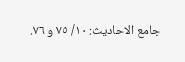جامع الاحاديث: ١٠/ ٧٥ و ٧٦.